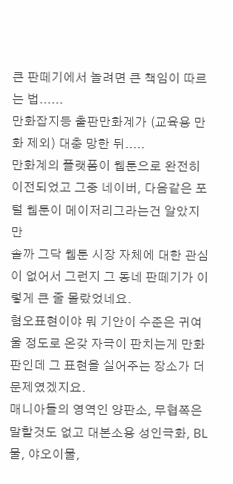큰 판떼기에서 놀려면 큰 책임이 따르는 법......
만화잡지등 출판만화계가 (교육용 만화 제외) 대충 망한 뒤.....
만화계의 플랫폼이 웹툰으로 완전히 이전되었고 그중 네이버, 다음같은 포털 웹툰이 메이저리그라는건 알았지만
솔까 그닥 웹툰 시장 자체에 대한 관심이 없어서 그런지 그 동네 판떼기가 이렇게 큰 줄 몰랐었네요.
혐오표현이야 뭐 기안이 수준은 귀여울 정도로 온갖 자극이 판치는게 만화판인데 그 표현을 실어주는 장소가 더 문제였겠지요.
매니아들의 영역인 양판소, 무협쪽은 말할것도 없고 대본소용 성인극화, BL물, 야오이물,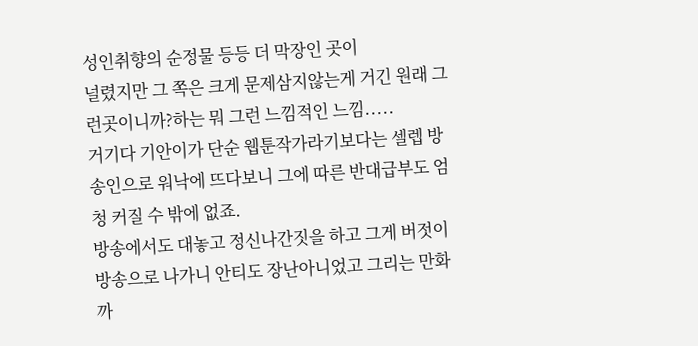성인취향의 순정물 등등 더 막장인 곳이
널렸지만 그 쪽은 크게 문제삼지않는게 거긴 원래 그런곳이니까?하는 뭐 그런 느낌적인 느낌.....
거기다 기안이가 단순 웹툰작가라기보다는 셀렙 방송인으로 워낙에 뜨다보니 그에 따른 반대급부도 엄청 커질 수 밖에 없죠.
방송에서도 대놓고 정신나간짓을 하고 그게 버젓이 방송으로 나가니 안티도 장난아니었고 그리는 만화까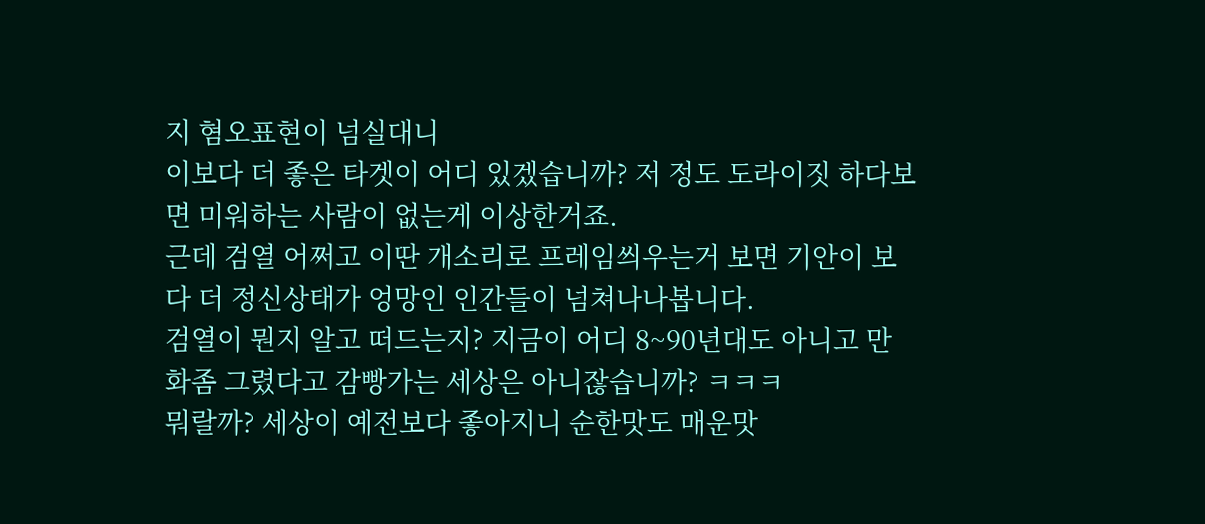지 혐오표현이 넘실대니
이보다 더 좋은 타겟이 어디 있겠습니까? 저 정도 도라이짓 하다보면 미워하는 사람이 없는게 이상한거죠.
근데 검열 어쩌고 이딴 개소리로 프레임씌우는거 보면 기안이 보다 더 정신상태가 엉망인 인간들이 넘쳐나나봅니다.
검열이 뭔지 알고 떠드는지? 지금이 어디 8~90년대도 아니고 만화좀 그렸다고 감빵가는 세상은 아니잖습니까? ㅋㅋㅋ
뭐랄까? 세상이 예전보다 좋아지니 순한맛도 매운맛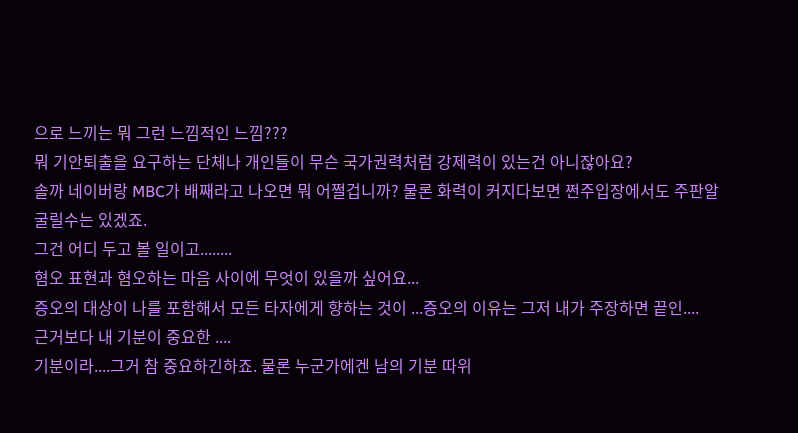으로 느끼는 뭐 그런 느낌적인 느낌???
뭐 기안퇴출을 요구하는 단체나 개인들이 무슨 국가권력처럼 강제력이 있는건 아니잖아요?
솔까 네이버랑 MBC가 배째라고 나오면 뭐 어쩔겁니까? 물론 화력이 커지다보면 쩐주입장에서도 주판알 굴릴수는 있겠죠.
그건 어디 두고 볼 일이고........
혐오 표현과 혐오하는 마음 사이에 무엇이 있을까 싶어요...
증오의 대상이 나를 포함해서 모든 타자에게 향하는 것이 ...증오의 이유는 그저 내가 주장하면 끝인....
근거보다 내 기분이 중요한 ....
기분이라....그거 참 중요하긴하죠. 물론 누군가에겐 남의 기분 따위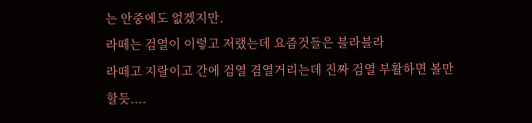는 안중에도 없겠지만.
라떼는 검열이 이렇고 저랬는데 요즘것들은 블라블라
라떼고 지랄이고 간에 검열 겸열거리는데 진짜 검열 부활하면 볼만할듯....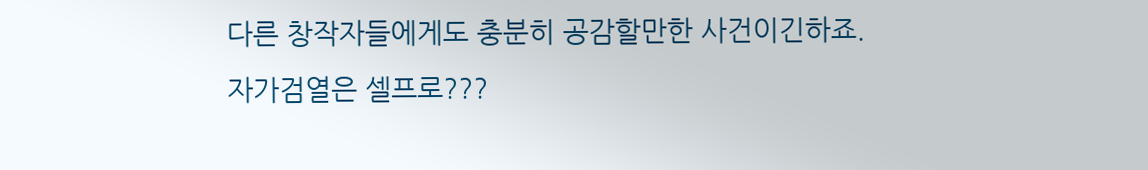다른 창작자들에게도 충분히 공감할만한 사건이긴하죠. 자가검열은 셀프로???